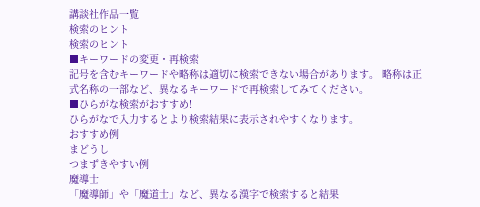講談社作品一覧
検索のヒント
検索のヒント
■キーワードの変更・再検索
記号を含むキーワードや略称は適切に検索できない場合があります。 略称は正式名称の一部など、異なるキーワードで再検索してみてください。
■ひらがな検索がおすすめ!
ひらがなで入力するとより検索結果に表示されやすくなります。
おすすめ例
まどうし
つまずきやすい例
魔導士
「魔導師」や「魔道士」など、異なる漢字で検索すると結果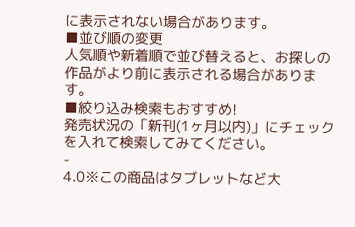に表示されない場合があります。
■並び順の変更
人気順や新着順で並び替えると、お探しの作品がより前に表示される場合があります。
■絞り込み検索もおすすめ!
発売状況の「新刊(1ヶ月以内)」にチェックを入れて検索してみてください。
-
4.0※この商品はタブレットなど大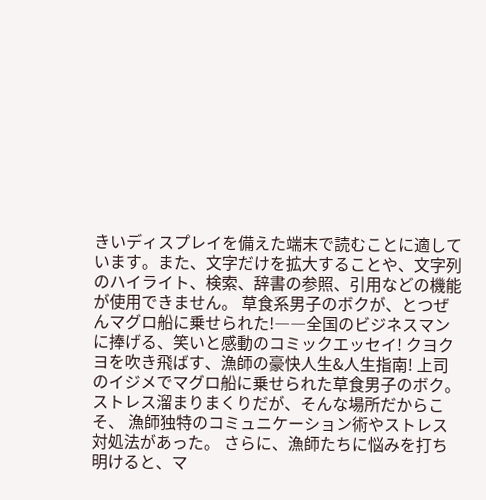きいディスプレイを備えた端末で読むことに適しています。また、文字だけを拡大することや、文字列のハイライト、検索、辞書の参照、引用などの機能が使用できません。 草食系男子のボクが、とつぜんマグロ船に乗せられた!――全国のビジネスマンに捧げる、笑いと感動のコミックエッセイ! クヨクヨを吹き飛ばす、漁師の豪快人生&人生指南! 上司のイジメでマグロ船に乗せられた草食男子のボク。 ストレス溜まりまくりだが、そんな場所だからこそ、 漁師独特のコミュニケーション術やストレス対処法があった。 さらに、漁師たちに悩みを打ち明けると、マ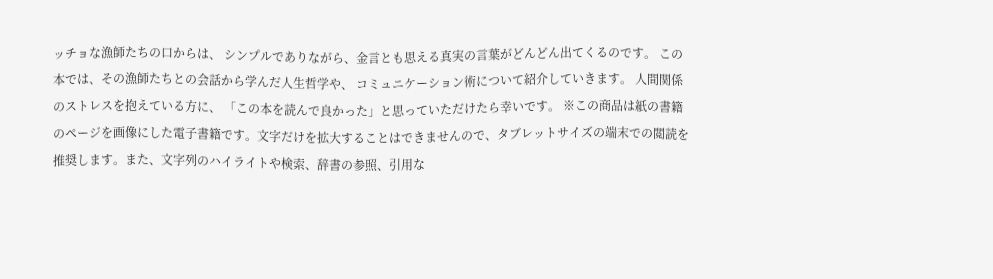ッチョな漁師たちの口からは、 シンプルでありながら、金言とも思える真実の言葉がどんどん出てくるのです。 この本では、その漁師たちとの会話から学んだ人生哲学や、 コミュニケーション術について紹介していきます。 人間関係のストレスを抱えている方に、 「この本を読んで良かった」と思っていただけたら幸いです。 ※この商品は紙の書籍のページを画像にした電子書籍です。文字だけを拡大することはできませんので、タブレットサイズの端末での閲読を推奨します。また、文字列のハイライトや検索、辞書の参照、引用な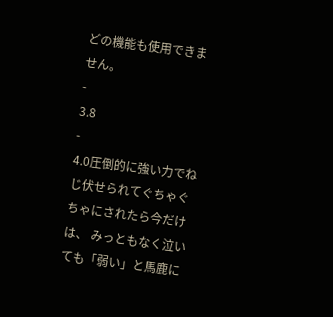どの機能も使用できません。
-
3.8
-
4.0圧倒的に強い力でねじ伏せられてぐちゃぐちゃにされたら今だけは、 みっともなく泣いても「弱い」と馬鹿に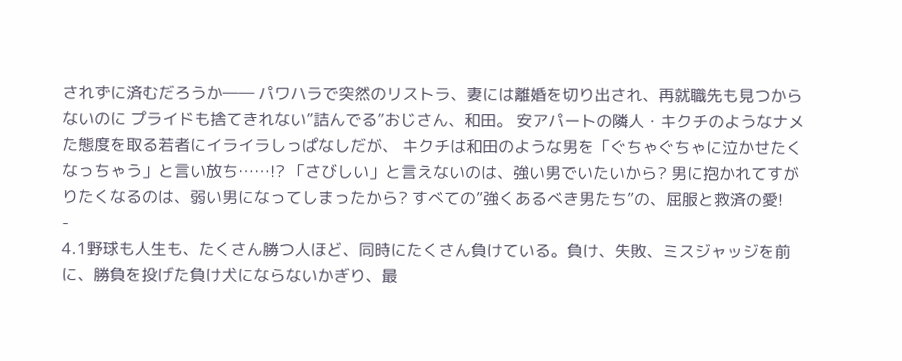されずに済むだろうか―― パワハラで突然のリストラ、妻には離婚を切り出され、再就職先も見つからないのに プライドも捨てきれない”詰んでる”おじさん、和田。 安アパートの隣人・キクチのようなナメた態度を取る若者にイライラしっぱなしだが、 キクチは和田のような男を「ぐちゃぐちゃに泣かせたくなっちゃう」と言い放ち……!? 「さびしい」と言えないのは、強い男でいたいから? 男に抱かれてすがりたくなるのは、弱い男になってしまったから? すべての”強くあるべき男たち”の、屈服と救済の愛!
-
4.1野球も人生も、たくさん勝つ人ほど、同時にたくさん負けている。負け、失敗、ミスジャッジを前に、勝負を投げた負け犬にならないかぎり、最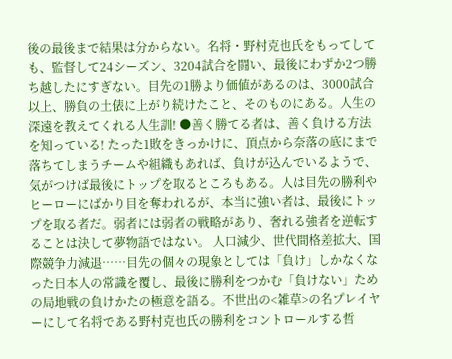後の最後まで結果は分からない。名将・野村克也氏をもってしても、監督して24シーズン、3204試合を闘い、最後にわずか2つ勝ち越したにすぎない。目先の1勝より価値があるのは、3000試合以上、勝負の土俵に上がり続けたこと、そのものにある。人生の深遠を教えてくれる人生訓! ●善く勝てる者は、善く負ける方法を知っている! たった1敗をきっかけに、頂点から奈落の底にまで落ちてしまうチームや組織もあれば、負けが込んでいるようで、気がつけば最後にトップを取るところもある。人は目先の勝利やヒーローにばかり目を奪われるが、本当に強い者は、最後にトップを取る者だ。弱者には弱者の戦略があり、奢れる強者を逆転することは決して夢物語ではない。 人口減少、世代間格差拡大、国際競争力減退……目先の個々の現象としては「負け」しかなくなった日本人の常識を覆し、最後に勝利をつかむ「負けない」ための局地戦の負けかたの極意を語る。不世出の<雑草>の名プレイヤーにして名将である野村克也氏の勝利をコントロールする哲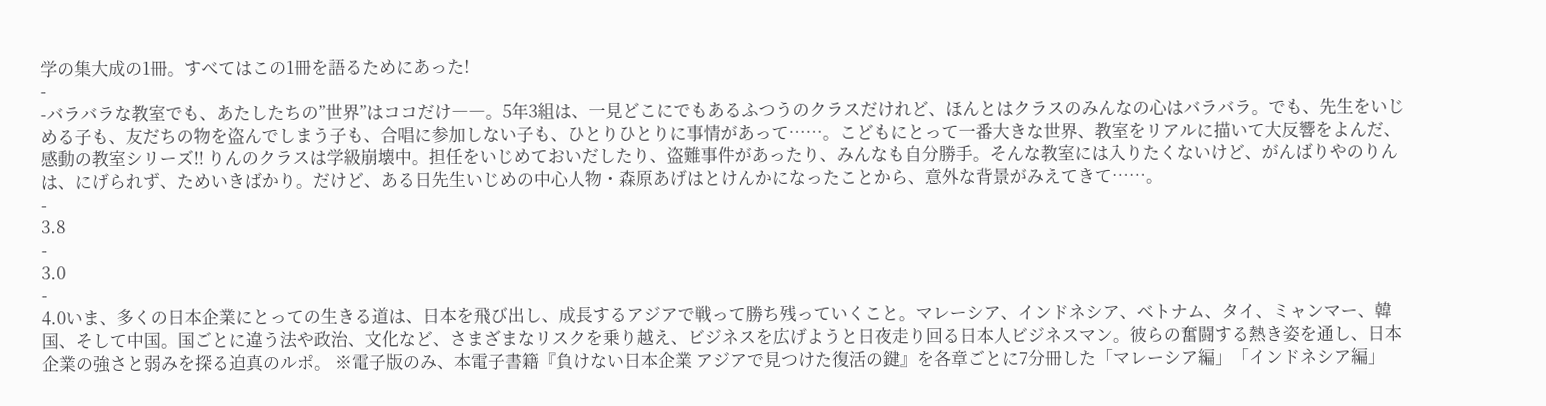学の集大成の1冊。すべてはこの1冊を語るためにあった!
-
-バラバラな教室でも、あたしたちの”世界”はココだけ――。5年3組は、一見どこにでもあるふつうのクラスだけれど、ほんとはクラスのみんなの心はバラバラ。でも、先生をいじめる子も、友だちの物を盗んでしまう子も、合唱に参加しない子も、ひとりひとりに事情があって……。こどもにとって一番大きな世界、教室をリアルに描いて大反響をよんだ、感動の教室シリーズ!! りんのクラスは学級崩壊中。担任をいじめておいだしたり、盗難事件があったり、みんなも自分勝手。そんな教室には入りたくないけど、がんばりやのりんは、にげられず、ためいきばかり。だけど、ある日先生いじめの中心人物・森原あげはとけんかになったことから、意外な背景がみえてきて……。
-
3.8
-
3.0
-
4.0いま、多くの日本企業にとっての生きる道は、日本を飛び出し、成長するアジアで戦って勝ち残っていくこと。マレーシア、インドネシア、ベトナム、タイ、ミャンマー、韓国、そして中国。国ごとに違う法や政治、文化など、さまざまなリスクを乗り越え、ビジネスを広げようと日夜走り回る日本人ビジネスマン。彼らの奮闘する熱き姿を通し、日本企業の強さと弱みを探る迫真のルポ。 ※電子版のみ、本電子書籍『負けない日本企業 アジアで見つけた復活の鍵』を各章ごとに7分冊した「マレーシア編」「インドネシア編」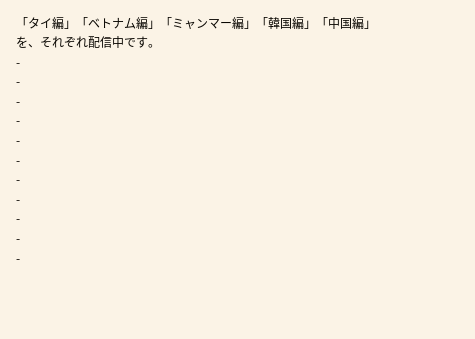「タイ編」「ベトナム編」「ミャンマー編」「韓国編」「中国編」を、それぞれ配信中です。
-
-
-
-
-
-
-
-
-
-
-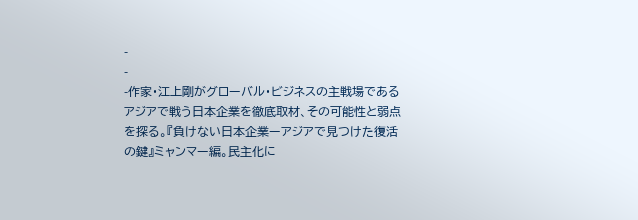-
-
-作家・江上剛がグローバル・ビジネスの主戦場であるアジアで戦う日本企業を徹底取材、その可能性と弱点を探る。『負けない日本企業ーアジアで見つけた復活の鍵』ミャンマー編。民主化に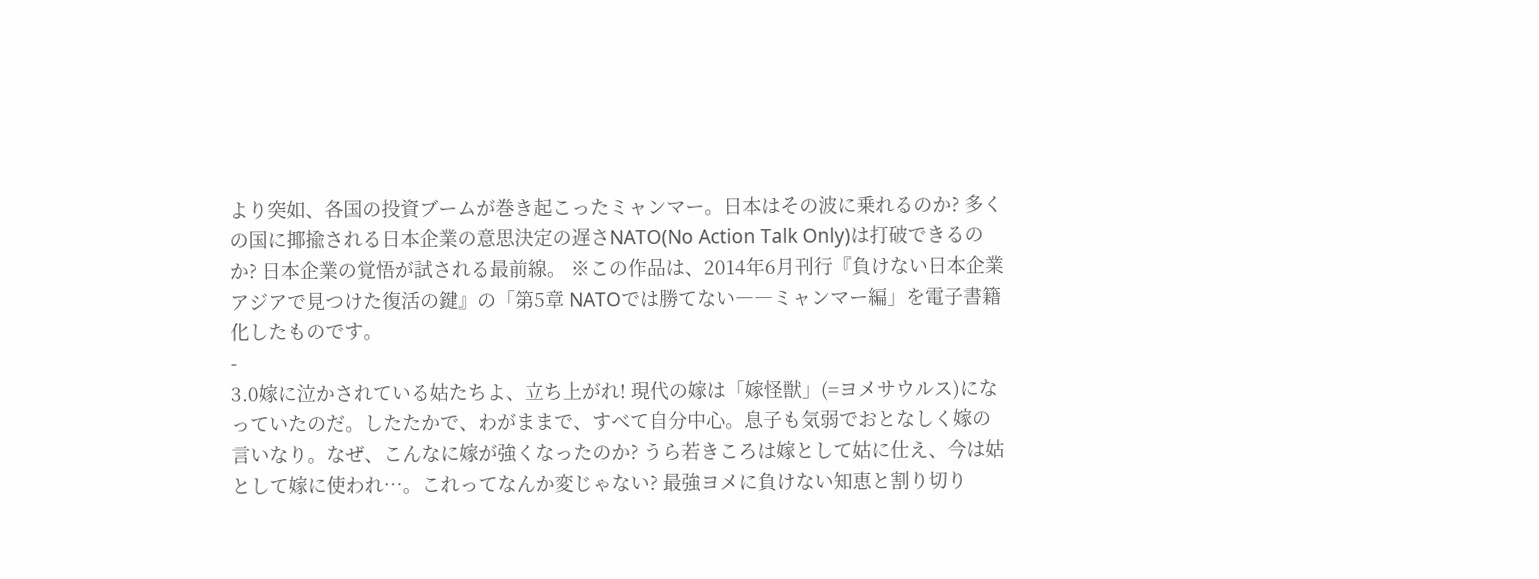より突如、各国の投資ブームが巻き起こったミャンマー。日本はその波に乗れるのか? 多くの国に揶揄される日本企業の意思決定の遅さNATO(No Action Talk Only)は打破できるのか? 日本企業の覚悟が試される最前線。 ※この作品は、2014年6月刊行『負けない日本企業 アジアで見つけた復活の鍵』の「第5章 NATOでは勝てない――ミャンマー編」を電子書籍化したものです。
-
3.0嫁に泣かされている姑たちよ、立ち上がれ! 現代の嫁は「嫁怪獣」(=ヨメサウルス)になっていたのだ。したたかで、わがままで、すべて自分中心。息子も気弱でおとなしく嫁の言いなり。なぜ、こんなに嫁が強くなったのか? うら若きころは嫁として姑に仕え、今は姑として嫁に使われ…。これってなんか変じゃない? 最強ヨメに負けない知恵と割り切り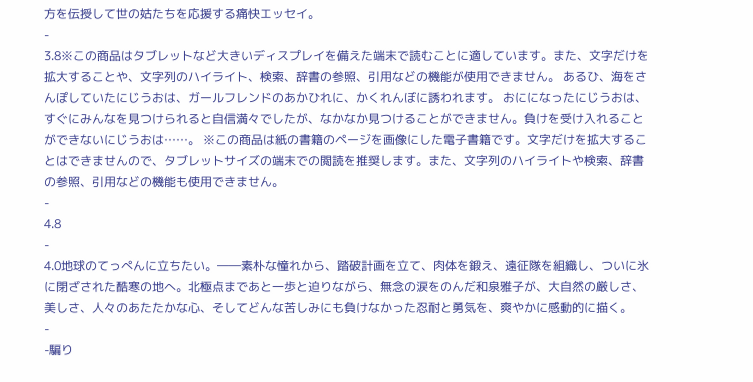方を伝授して世の姑たちを応援する痛快エッセイ。
-
3.8※この商品はタブレットなど大きいディスプレイを備えた端末で読むことに適しています。また、文字だけを拡大することや、文字列のハイライト、検索、辞書の参照、引用などの機能が使用できません。 あるひ、海をさんぽしていたにじうおは、ガールフレンドのあかひれに、かくれんぼに誘われます。 おにになったにじうおは、すぐにみんなを見つけられると自信満々でしたが、なかなか見つけることができません。負けを受け入れることができないにじうおは……。 ※この商品は紙の書籍のページを画像にした電子書籍です。文字だけを拡大することはできませんので、タブレットサイズの端末での閲読を推奨します。また、文字列のハイライトや検索、辞書の参照、引用などの機能も使用できません。
-
4.8
-
4.0地球のてっぺんに立ちたい。――素朴な憧れから、踏破計画を立て、肉体を鍛え、遠征隊を組織し、ついに氷に閉ざされた酷寒の地へ。北極点まであと一歩と迫りながら、無念の涙をのんだ和泉雅子が、大自然の厳しさ、美しさ、人々のあたたかな心、そしてどんな苦しみにも負けなかった忍耐と勇気を、爽やかに感動的に描く。
-
-騙り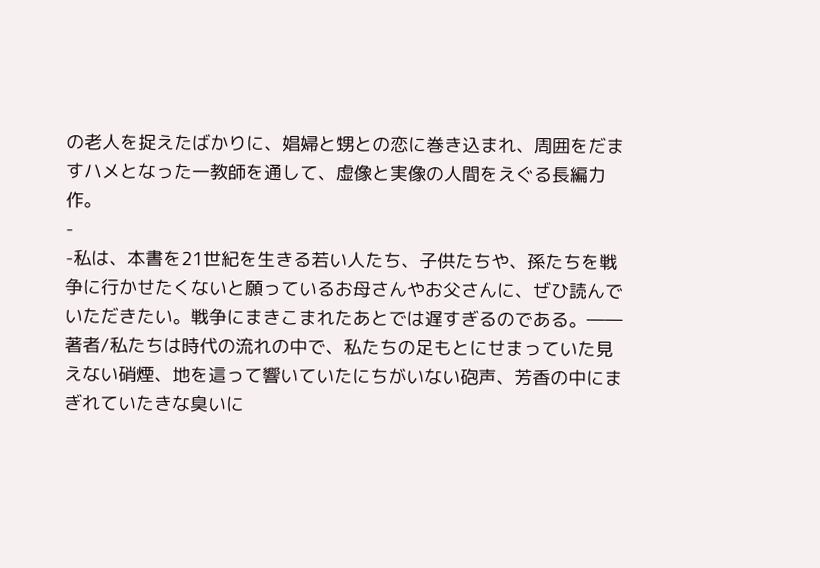の老人を捉えたばかりに、娼婦と甥との恋に巻き込まれ、周囲をだますハメとなった一教師を通して、虚像と実像の人間をえぐる長編力作。
-
-私は、本書を21世紀を生きる若い人たち、子供たちや、孫たちを戦争に行かせたくないと願っているお母さんやお父さんに、ぜひ読んでいただきたい。戦争にまきこまれたあとでは遅すぎるのである。――著者/私たちは時代の流れの中で、私たちの足もとにせまっていた見えない硝煙、地を這って響いていたにちがいない砲声、芳香の中にまぎれていたきな臭いに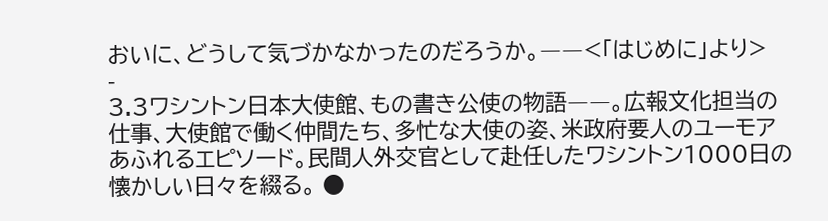おいに、どうして気づかなかったのだろうか。――<「はじめに」より>
-
3.3ワシントン日本大使館、もの書き公使の物語――。広報文化担当の仕事、大使館で働く仲間たち、多忙な大使の姿、米政府要人のユーモアあふれるエピソード。民間人外交官として赴任したワシントン1000日の懐かしい日々を綴る。 ●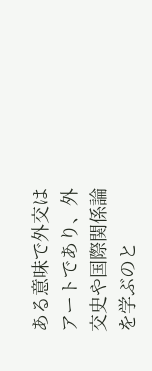ある意味で外交はアートであり、外交史や国際関係論を学ぶのと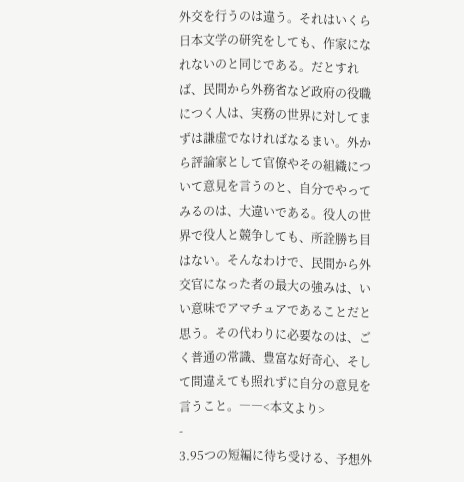外交を行うのは違う。それはいくら日本文学の研究をしても、作家になれないのと同じである。だとすれば、民間から外務省など政府の役職につく人は、実務の世界に対してまずは謙虚でなければなるまい。外から評論家として官僚やその組織について意見を言うのと、自分でやってみるのは、大違いである。役人の世界で役人と競争しても、所詮勝ち目はない。そんなわけで、民間から外交官になった者の最大の強みは、いい意味でアマチュアであることだと思う。その代わりに必要なのは、ごく普通の常識、豊富な好奇心、そして間違えても照れずに自分の意見を言うこと。――<本文より>
-
3.95つの短編に待ち受ける、予想外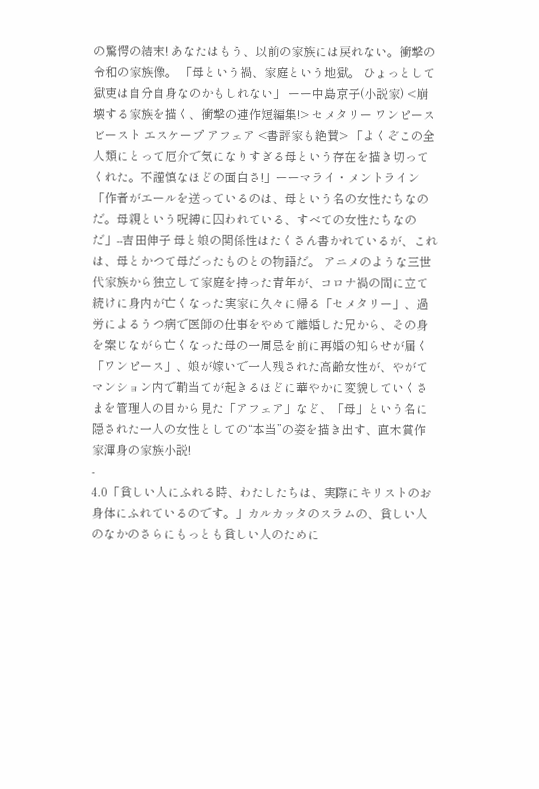の驚愕の結末! あなたはもう、以前の家族には戻れない。衝撃の令和の家族像。 「母という禍、家庭という地獄。 ひょっとして獄吏は自分自身なのかもしれない」 ーー中島京子(小説家) <崩壊する家族を描く、衝撃の連作短編集!> セメタリー ワンピース ビースト エスケープ アフェア <書評家も絶賛> 「よくぞこの全人類にとって厄介で気になりすぎる母という存在を描き切ってくれた。不謹慎なほどの面白さ!」ーーマライ・メントライン 「作者がエールを送っているのは、母という名の女性たちなのだ。母親という呪縛に囚われている、すべての女性たちなのだ」--吉田伸子 母と娘の関係性はたくさん書かれているが、これは、母とかつて母だったものとの物語だ。 アニメのような三世代家族から独立して家庭を持った青年が、コロナ禍の間に立て続けに身内が亡くなった実家に久々に帰る「セメタリー」、過労によるうつ病で医師の仕事をやめて離婚した兄から、その身を案じながら亡くなった母の一周忌を前に再婚の知らせが届く「ワンピース」、娘が嫁いで一人残された高齢女性が、やがてマンション内で鞘当てが起きるほどに華やかに変貌していくさまを管理人の目から見た「アフェア」など、「母」という名に隠された一人の女性としての“本当”の姿を描き出す、直木賞作家渾身の家族小説!
-
4.0「貧しい人にふれる時、わたしたちは、実際にキリストのお身体にふれているのです。」カルカッタのスラムの、貧しい人のなかのさらにもっとも貧しい人のために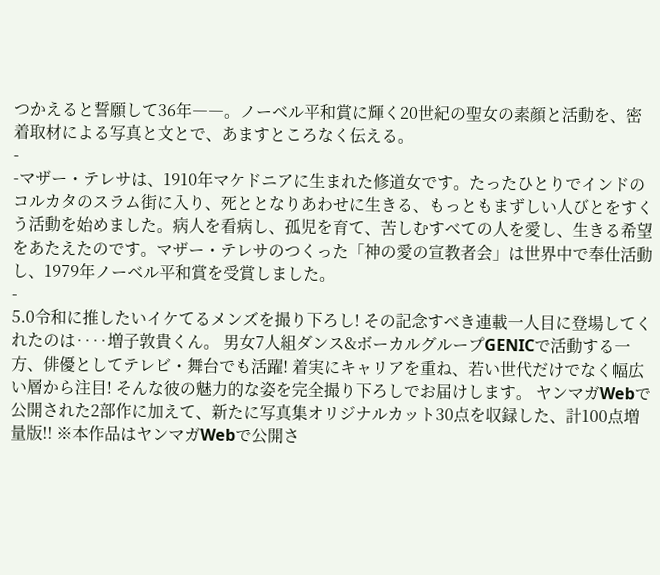つかえると誓願して36年――。ノーベル平和賞に輝く20世紀の聖女の素顔と活動を、密着取材による写真と文とで、あますところなく伝える。
-
-マザー・テレサは、1910年マケドニアに生まれた修道女です。たったひとりでインドのコルカタのスラム街に入り、死ととなりあわせに生きる、もっともまずしい人びとをすくう活動を始めました。病人を看病し、孤児を育て、苦しむすべての人を愛し、生きる希望をあたえたのです。マザー・テレサのつくった「神の愛の宣教者会」は世界中で奉仕活動し、1979年ノーベル平和賞を受賞しました。
-
5.0令和に推したいイケてるメンズを撮り下ろし! その記念すべき連載一人目に登場してくれたのは‥‥増子敦貴くん。 男女7人組ダンス&ボーカルグループGENICで活動する一方、俳優としてテレビ・舞台でも活躍! 着実にキャリアを重ね、若い世代だけでなく幅広い層から注目! そんな彼の魅力的な姿を完全撮り下ろしでお届けします。 ヤンマガWebで公開された2部作に加えて、新たに写真集オリジナルカット30点を収録した、計100点増量版!! ※本作品はヤンマガWebで公開さ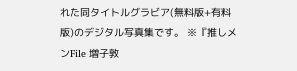れた同タイトルグラビア(無料版+有料版)のデジタル写真集です。 ※『推しメンFile 増子敦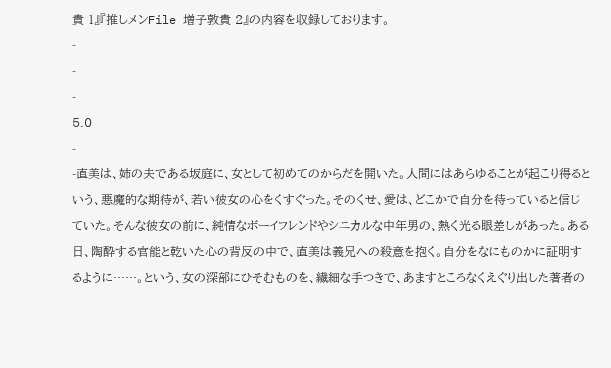貴 1』『推しメンFile 増子敦貴 2』の内容を収録しております。
-
-
-
5.0
-
-直美は、姉の夫である坂庭に、女として初めてのからだを開いた。人間にはあらゆることが起こり得るという、悪魔的な期待が、若い彼女の心をくすぐった。そのくせ、愛は、どこかで自分を待っていると信じていた。そんな彼女の前に、純情なボーイフレンドやシニカルな中年男の、熱く光る眼差しがあった。ある日、陶酔する官能と乾いた心の背反の中で、直美は義兄への殺意を抱く。自分をなにものかに証明するように……。という、女の深部にひそむものを、繊細な手つきで、あますところなくえぐり出した著者の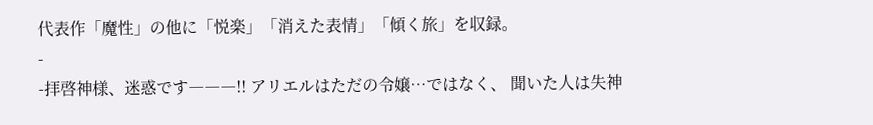代表作「魔性」の他に「悦楽」「消えた表情」「傾く旅」を収録。
-
-拝啓神様、迷惑です―――!! アリエルはただの令嬢…ではなく、 聞いた人は失神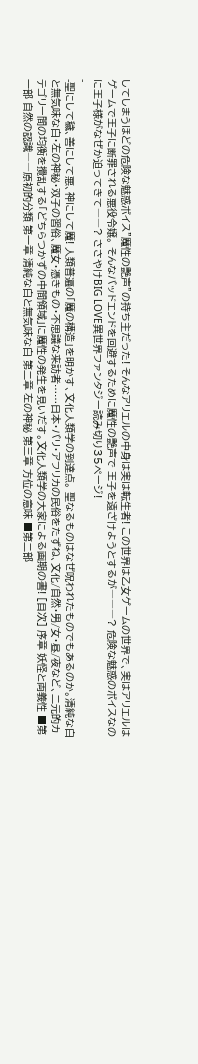してしまうほどの危険な魅惑ボイス”魔性の艶声”の持ち主だった! そんなアリエルの中身は実は転生者! この世界は乙女ゲームの世界で、実はアリエルはゲームで王子に断罪される悪役令嬢。 そんなバッドエンドを回避するために魔性の艶声で 王子を遠ざけようとするが―――? 危険な魅惑のボイスなのに王子様がなぜか迫ってきて――? ささやけBIG LOVE異世界ファンタジー読み切り35ページ!
-
-聖にして穢、善にして悪、神にして魔! 人類普遍の「魔の構造」を明かす、文化人類学の到達点。 聖なるものはなぜ呪われたものでもあるのか。清純な白と無気味な白・左の神秘・双子の習俗、魔女・憑きもの・不思議な来訪者……日本・バリ・アフリカの民俗をたずね、文化/自然・男/女・昼/夜など、二元的カテゴリー間の均衡を攪乱する「どちらつかずの中間領域」に魔性の発生を見いだす。文化人類学の大家による画期の書! [目次] 序章 妖怪と両義性 ■第一部 自然の認識――原初的分類 第一章 清純な白と無気味な白 第二章 左の神秘 第三章 方位の意味 ■第二部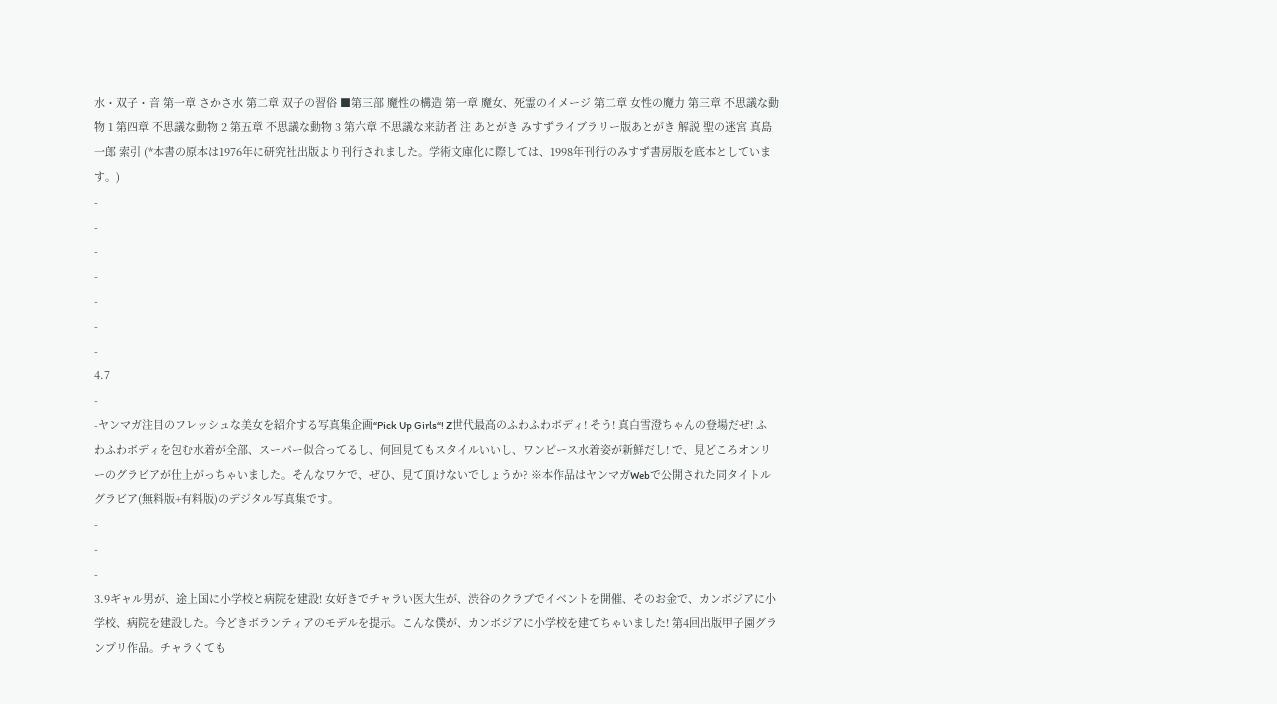水・双子・音 第一章 さかさ水 第二章 双子の習俗 ■第三部 魔性の構造 第一章 魔女、死霊のイメージ 第二章 女性の魔力 第三章 不思議な動物 1 第四章 不思議な動物 2 第五章 不思議な動物 3 第六章 不思議な来訪者 注 あとがき みすずライブラリー版あとがき 解説 聖の迷宮 真島一郎 索引 (*本書の原本は1976年に研究社出版より刊行されました。学術文庫化に際しては、1998年刊行のみすず書房版を底本としています。)
-
-
-
-
-
-
-
4.7
-
-ヤンマガ注目のフレッシュな美女を紹介する写真集企画“Pick Up Girls“! Z世代最高のふわふわボディ! そう! 真白雪澄ちゃんの登場だぜ! ふわふわボディを包む水着が全部、スーパー似合ってるし、何回見てもスタイルいいし、ワンピース水着姿が新鮮だし! で、見どころオンリーのグラビアが仕上がっちゃいました。そんなワケで、ぜひ、見て頂けないでしょうか? ※本作品はヤンマガWebで公開された同タイトルグラビア(無料版+有料版)のデジタル写真集です。
-
-
-
3.9ギャル男が、途上国に小学校と病院を建設! 女好きでチャラい医大生が、渋谷のクラブでイベントを開催、そのお金で、カンボジアに小学校、病院を建設した。今どきボランティアのモデルを提示。こんな僕が、カンボジアに小学校を建てちゃいました! 第4回出版甲子園グランプリ作品。チャラくても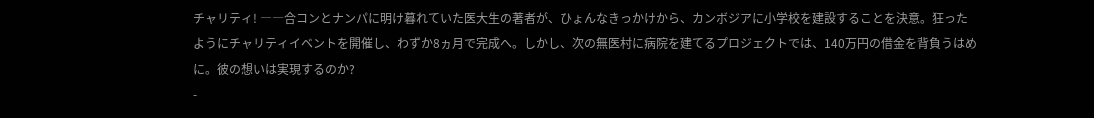チャリティ! ――合コンとナンパに明け暮れていた医大生の著者が、ひょんなきっかけから、カンボジアに小学校を建設することを決意。狂ったようにチャリティイベントを開催し、わずか8ヵ月で完成へ。しかし、次の無医村に病院を建てるプロジェクトでは、140万円の借金を背負うはめに。彼の想いは実現するのか?
-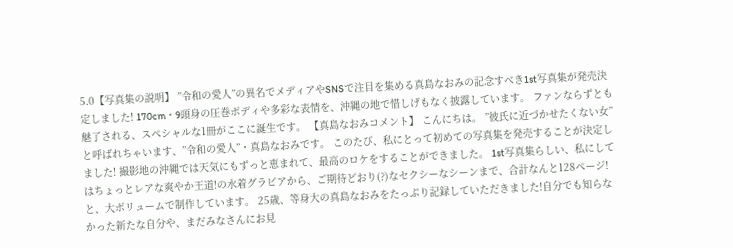5.0【写真集の説明】 ”令和の愛人”の異名でメディアやSNSで注目を集める真島なおみの記念すべき1st写真集が発売決定しました! 170cm・9頭身の圧巻ボディや多彩な表情を、沖縄の地で惜しげもなく披露しています。 ファンならずとも魅了される、スペシャルな1冊がここに誕生です。 【真島なおみコメント】 こんにちは。 ”彼氏に近づかせたくない女”と呼ばれちゃいます、”令和の愛人”・真島なおみです。 このたび、私にとって初めての写真集を発売することが決定しました! 撮影地の沖縄では天気にもずっと恵まれて、最高のロケをすることができました。 1st写真集らしい、私にしてはちょっとレアな爽やか王道!の水着グラビアから、ご期待どおり(?)なセクシーなシーンまで、合計なんと128ページ! と、大ボリュームで制作しています。 25歳、等身大の真島なおみをたっぷり記録していただきました!自分でも知らなかった新たな自分や、まだみなさんにお見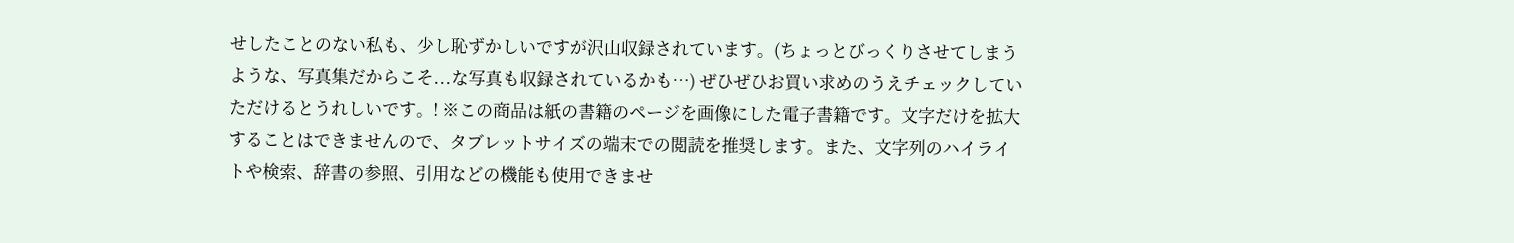せしたことのない私も、少し恥ずかしいですが沢山収録されています。(ちょっとびっくりさせてしまうような、写真集だからこそ...な写真も収録されているかも…) ぜひぜひお買い求めのうえチェックしていただけるとうれしいです。! ※この商品は紙の書籍のページを画像にした電子書籍です。文字だけを拡大することはできませんので、タブレットサイズの端末での閲読を推奨します。また、文字列のハイライトや検索、辞書の参照、引用などの機能も使用できませ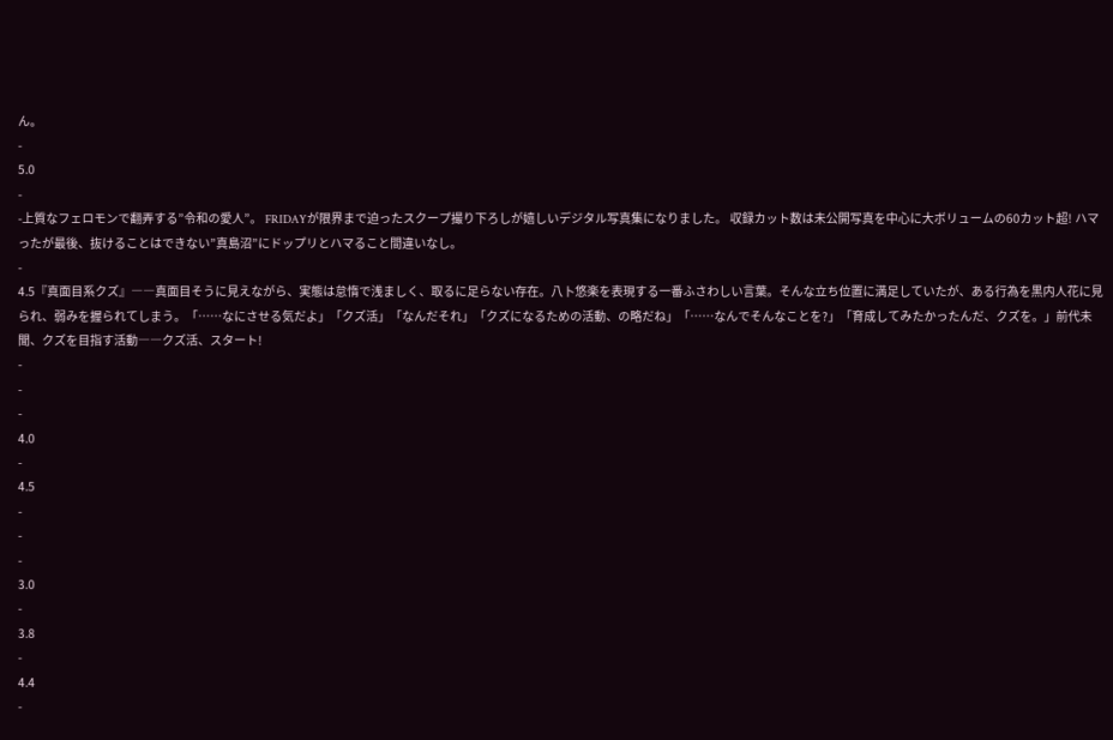ん。
-
5.0
-
-上質なフェロモンで翻弄する”令和の愛人”。 FRIDAYが限界まで迫ったスクープ撮り下ろしが嬉しいデジタル写真集になりました。 収録カット数は未公開写真を中心に大ボリュームの60カット超! ハマったが最後、抜けることはできない”真島沼”にドップリとハマること間違いなし。
-
4.5『真面目系クズ』――真面目そうに見えながら、実態は怠惰で浅ましく、取るに足らない存在。八卜悠楽を表現する一番ふさわしい言葉。そんな立ち位置に満足していたが、ある行為を黒内人花に見られ、弱みを握られてしまう。「……なにさせる気だよ」「クズ活」「なんだそれ」「クズになるための活動、の略だね」「……なんでそんなことを?」「育成してみたかったんだ、クズを。」前代未聞、クズを目指す活動――クズ活、スタート!
-
-
-
4.0
-
4.5
-
-
-
3.0
-
3.8
-
4.4
-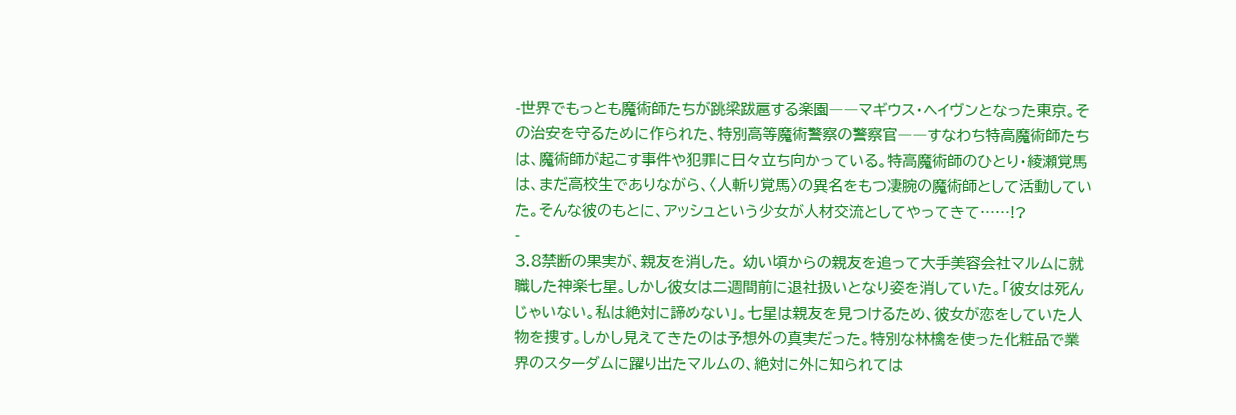-世界でもっとも魔術師たちが跳梁跋扈する楽園――マギウス・ヘイヴンとなった東京。その治安を守るために作られた、特別高等魔術警察の警察官――すなわち特高魔術師たちは、魔術師が起こす事件や犯罪に日々立ち向かっている。特高魔術師のひとり・綾瀬覚馬は、まだ高校生でありながら、〈人斬り覚馬〉の異名をもつ凄腕の魔術師として活動していた。そんな彼のもとに、アッシュという少女が人材交流としてやってきて……!?
-
3.8禁断の果実が、親友を消した。 幼い頃からの親友を追って大手美容会社マルムに就職した神楽七星。しかし彼女は二週間前に退社扱いとなり姿を消していた。「彼女は死んじゃいない。私は絶対に諦めない」。七星は親友を見つけるため、彼女が恋をしていた人物を捜す。しかし見えてきたのは予想外の真実だった。特別な林檎を使った化粧品で業界のスターダムに躍り出たマルムの、絶対に外に知られては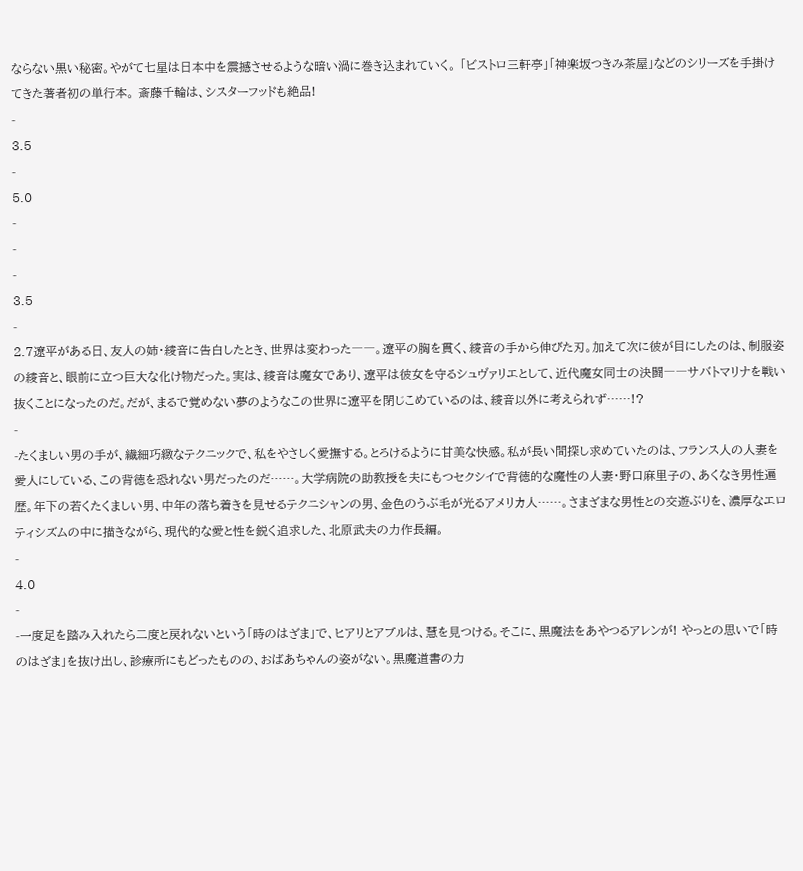ならない黒い秘密。やがて七星は日本中を震撼させるような暗い渦に巻き込まれていく。 「ビストロ三軒亭」「神楽坂つきみ茶屋」などのシリーズを手掛けてきた著者初の単行本。 斎藤千輪は、シスターフッドも絶品!
-
3.5
-
5.0
-
-
-
3.5
-
2.7遼平がある日、友人の姉・綾音に告白したとき、世界は変わった――。遼平の胸を貫く、綾音の手から伸びた刃。加えて次に彼が目にしたのは、制服姿の綾音と、眼前に立つ巨大な化け物だった。実は、綾音は魔女であり、遼平は彼女を守るシュヴァリエとして、近代魔女同士の決闘――サバトマリナを戦い抜くことになったのだ。だが、まるで覚めない夢のようなこの世界に遼平を閉じこめているのは、綾音以外に考えられず……!?
-
-たくましい男の手が、繊細巧緻なテクニックで、私をやさしく愛撫する。とろけるように甘美な快感。私が長い間探し求めていたのは、フランス人の人妻を愛人にしている、この背徳を恐れない男だったのだ……。大学病院の助教授を夫にもつセクシイで背徳的な魔性の人妻・野口麻里子の、あくなき男性遍歴。年下の若くたくましい男、中年の落ち着きを見せるテクニシャンの男、金色のうぶ毛が光るアメリカ人……。さまざまな男性との交遊ぶりを、濃厚なエロティシズムの中に描きながら、現代的な愛と性を鋭く追求した、北原武夫の力作長編。
-
4.0
-
-一度足を踏み入れたら二度と戻れないという「時のはざま」で、ヒアリとアブルは、慧を見つける。そこに、黒魔法をあやつるアレンが! やっとの思いで「時のはざま」を抜け出し、診療所にもどったものの、おばあちゃんの姿がない。黒魔道書の力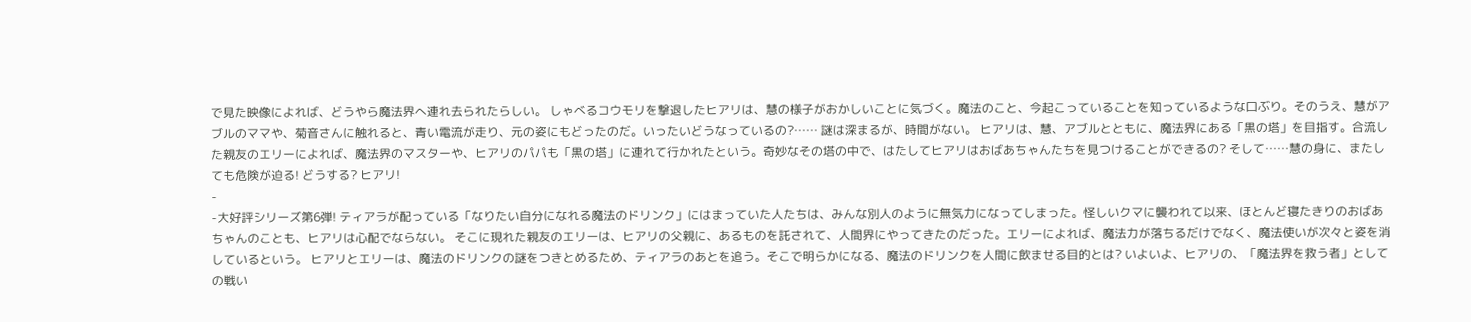で見た映像によれば、どうやら魔法界へ連れ去られたらしい。 しゃべるコウモリを撃退したヒアリは、慧の様子がおかしいことに気づく。魔法のこと、今起こっていることを知っているような口ぶり。そのうえ、慧がアブルのママや、菊音さんに触れると、青い電流が走り、元の姿にもどったのだ。いったいどうなっているの?…… 謎は深まるが、時間がない。 ヒアリは、慧、アブルとともに、魔法界にある「黒の塔」を目指す。合流した親友のエリーによれば、魔法界のマスターや、ヒアリのパパも「黒の塔」に連れて行かれたという。奇妙なその塔の中で、はたしてヒアリはおばあちゃんたちを見つけることができるの? そして……慧の身に、またしても危険が迫る! どうする? ヒアリ!
-
-大好評シリーズ第6弾! ティアラが配っている「なりたい自分になれる魔法のドリンク」にはまっていた人たちは、みんな別人のように無気力になってしまった。怪しいクマに襲われて以来、ほとんど寝たきりのおばあちゃんのことも、ヒアリは心配でならない。 そこに現れた親友のエリーは、ヒアリの父親に、あるものを託されて、人間界にやってきたのだった。エリーによれば、魔法力が落ちるだけでなく、魔法使いが次々と姿を消しているという。 ヒアリとエリーは、魔法のドリンクの謎をつきとめるため、ティアラのあとを追う。そこで明らかになる、魔法のドリンクを人間に飲ませる目的とは? いよいよ、ヒアリの、「魔法界を救う者」としての戦い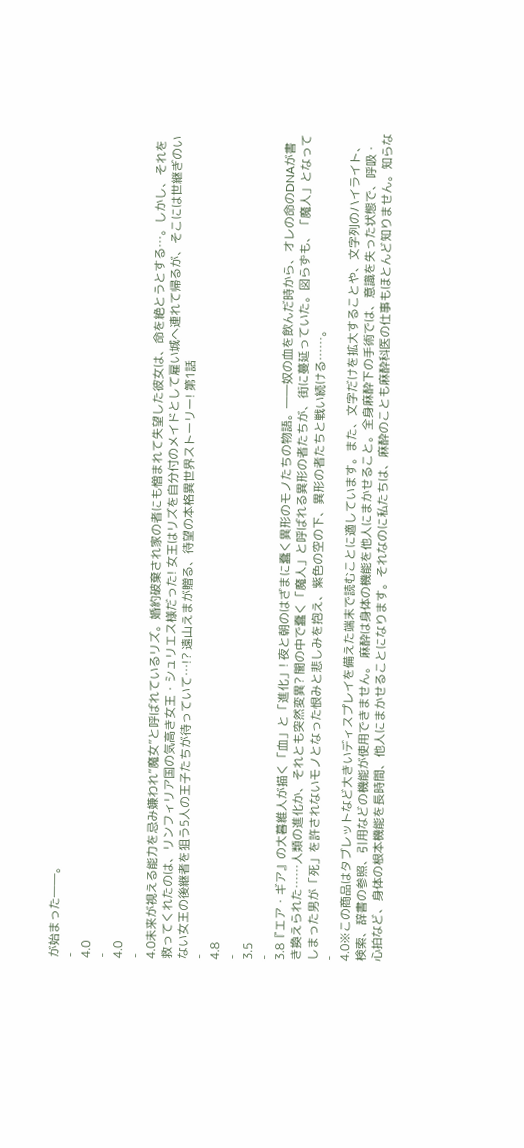が始まった――。
-
4.0
-
4.0
-
4.0未来が視える能力を忌み嫌われ“魔女”と呼ばれているリズ。婚約破棄され家の者にも憎まれて失望した彼女は、命を絶とうとする…。しかし、それを救ってくれたのは、リンフィリア国の気高き女王・シュリエス様だった! 女王はリズを自分付のメイドとして雇い城へ連れて帰るが、そこには世継ぎのいない女王の後継者を狙う5人の王子たちが待っていて…!? 遠山えまが贈る、待望の本格異世界ストーリー! 第1話
-
4.8
-
3.5
-
3.8『エア・ギア』の大暮維人が描く「血」と「進化」! 夜と朝のはざまに蠢く異形のモノたちの物語。――奴の血を飲んだ時から、オレの命のDNAが書き換えられた……人類の進化か、それとも突然変異? 闇の中で蠢く「魔人」と呼ばれる異形の者たちが、街に蔓延っていた。図らずも、「魔人」となってしまった男が「死」を許されないモノとなった恨みと悲しみを抱え、紫色の空の下、異形の者たちと戦い続ける……。
-
4.0※この商品はタブレットなど大きいディスプレイを備えた端末で読むことに適しています。また、文字だけを拡大することや、文字列のハイライト、検索、辞書の参照、引用などの機能が使用できません。 麻酔は身体の機能を他人にまかせること。全身麻酔下の手術では、意識を失った状態で、呼吸・心拍など、身体の根本機能を長時間、他人にまかせることになります。それなのに私たちは、麻酔のことも麻酔科医の仕事もほとんど知りません。知らな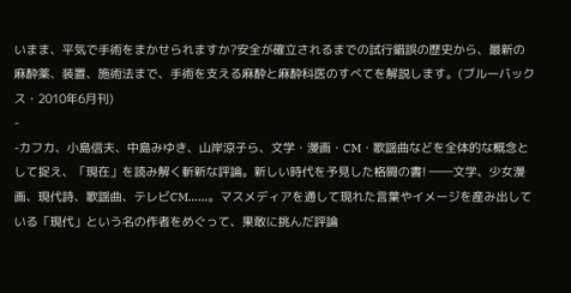いまま、平気で手術をまかせられますか?安全が確立されるまでの試行錯誤の歴史から、最新の麻酔薬、装置、施術法まで、手術を支える麻酔と麻酔科医のすべてを解説します。(ブルーバックス・2010年6月刊)
-
-カフカ、小島信夫、中島みゆき、山岸涼子ら、文学・漫画・CM・歌謡曲などを全体的な概念として捉え、「現在」を読み解く斬新な評論。新しい時代を予見した格闘の書! ――文学、少女漫画、現代詩、歌謡曲、テレビCM……。マスメディアを通して現れた言葉やイメージを産み出している「現代」という名の作者をめぐって、果敢に挑んだ評論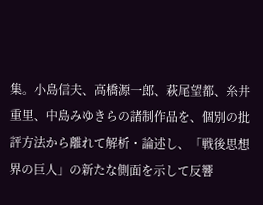集。小島信夫、高橋源一郎、萩尾望都、糸井重里、中島みゆきらの諸制作品を、個別の批評方法から離れて解析・論述し、「戦後思想界の巨人」の新たな側面を示して反響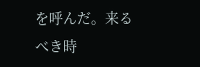を呼んだ。来るべき時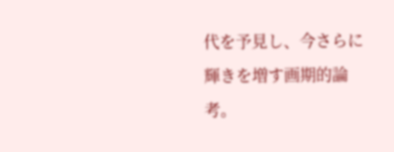代を予見し、今さらに輝きを増す画期的論考。